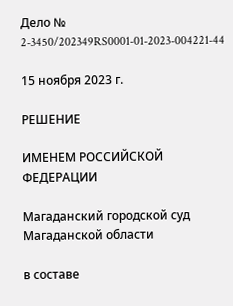Дело № 2-3450/202349RS0001-01-2023-004221-44

15 ноября 2023 г.

РЕШЕНИЕ

ИМЕНЕМ РОССИЙСКОЙ ФЕДЕРАЦИИ

Магаданский городской суд Магаданской области

в составе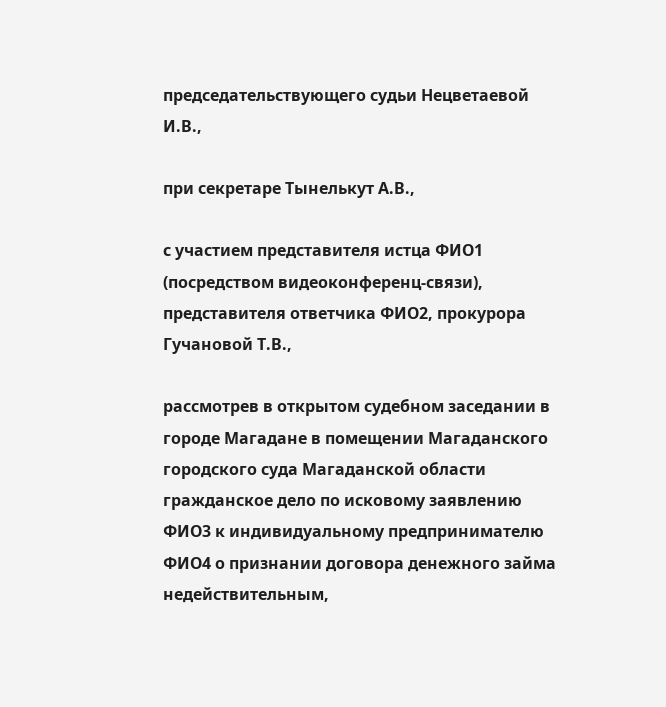председательствующего судьи Нецветаевой И.В.,

при секретаре Тынелькут А.В.,

с участием представителя истца ФИО1 (посредством видеоконференц-связи), представителя ответчика ФИО2, прокурора Гучановой Т.В.,

рассмотрев в открытом судебном заседании в городе Магадане в помещении Магаданского городского суда Магаданской области гражданское дело по исковому заявлению ФИО3 к индивидуальному предпринимателю ФИО4 о признании договора денежного займа недействительным,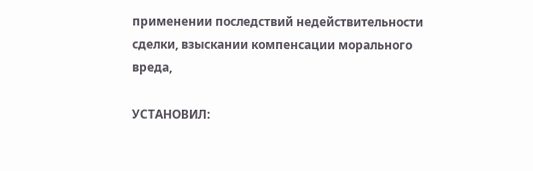применении последствий недействительности сделки, взыскании компенсации морального вреда,

УСТАНОВИЛ: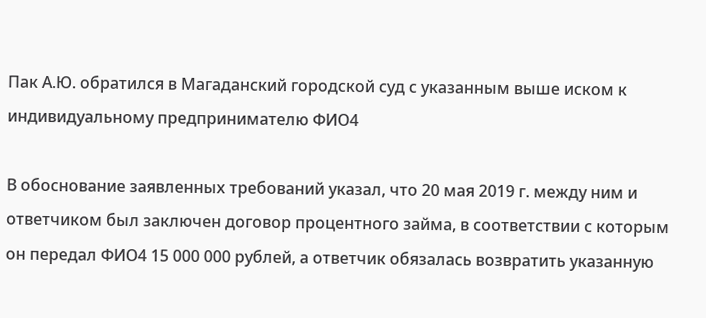Пак А.Ю. обратился в Магаданский городской суд с указанным выше иском к индивидуальному предпринимателю ФИО4

В обоснование заявленных требований указал, что 20 мая 2019 г. между ним и ответчиком был заключен договор процентного займа, в соответствии с которым он передал ФИО4 15 000 000 рублей, а ответчик обязалась возвратить указанную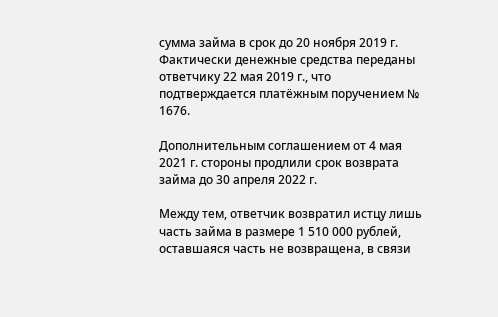сумма займа в срок до 20 ноября 2019 г. Фактически денежные средства переданы ответчику 22 мая 2019 г., что подтверждается платёжным поручением № 1676.

Дополнительным соглашением от 4 мая 2021 г. стороны продлили срок возврата займа до 30 апреля 2022 г.

Между тем, ответчик возвратил истцу лишь часть займа в размере 1 510 000 рублей, оставшаяся часть не возвращена, в связи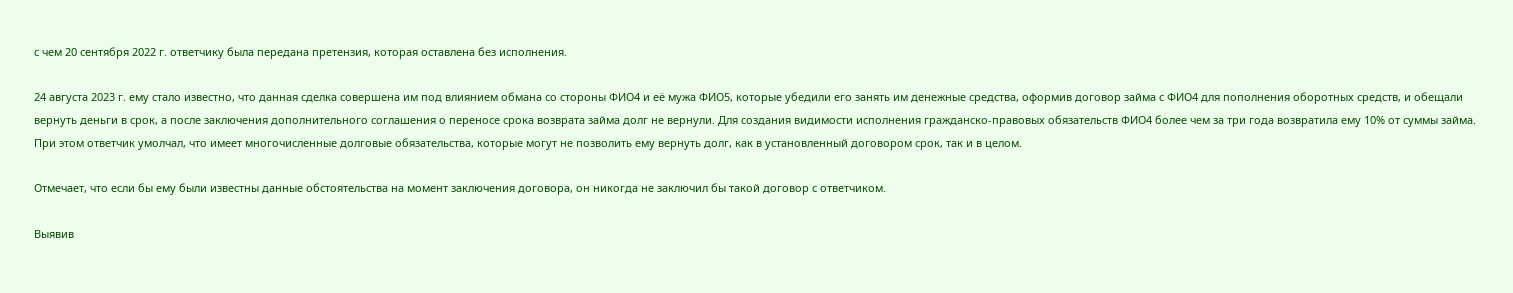с чем 20 сентября 2022 г. ответчику была передана претензия, которая оставлена без исполнения.

24 августа 2023 г. ему стало известно, что данная сделка совершена им под влиянием обмана со стороны ФИО4 и её мужа ФИО5, которые убедили его занять им денежные средства, оформив договор займа с ФИО4 для пополнения оборотных средств, и обещали вернуть деньги в срок, а после заключения дополнительного соглашения о переносе срока возврата займа долг не вернули. Для создания видимости исполнения гражданско-правовых обязательств ФИО4 более чем за три года возвратила ему 10% от суммы займа. При этом ответчик умолчал, что имеет многочисленные долговые обязательства, которые могут не позволить ему вернуть долг, как в установленный договором срок, так и в целом.

Отмечает, что если бы ему были известны данные обстоятельства на момент заключения договора, он никогда не заключил бы такой договор с ответчиком.

Выявив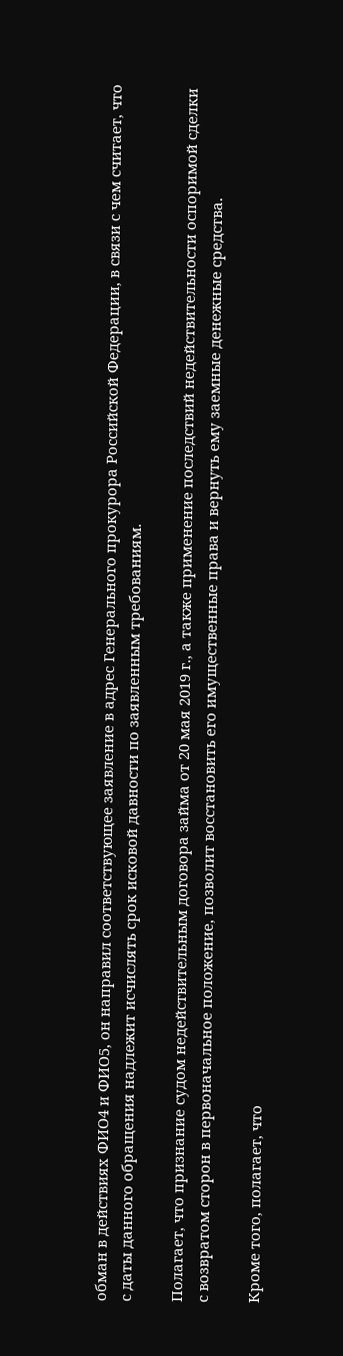обман в действиях ФИО4 и ФИО5, он направил соответствующее заявление в адрес Генерального прокурора Российской Федерации, в связи с чем считает, что с даты данного обращения надлежит исчислять срок исковой давности по заявленным требованиям.

Полагает, что признание судом недействительным договора займа от 20 мая 2019 г., а также применение последствий недействительности оспоримой сделки с возвратом сторон в первоначальное положение, позволит восстановить его имущественные права и вернуть ему заемные денежные средства.

Кроме того, полагает, что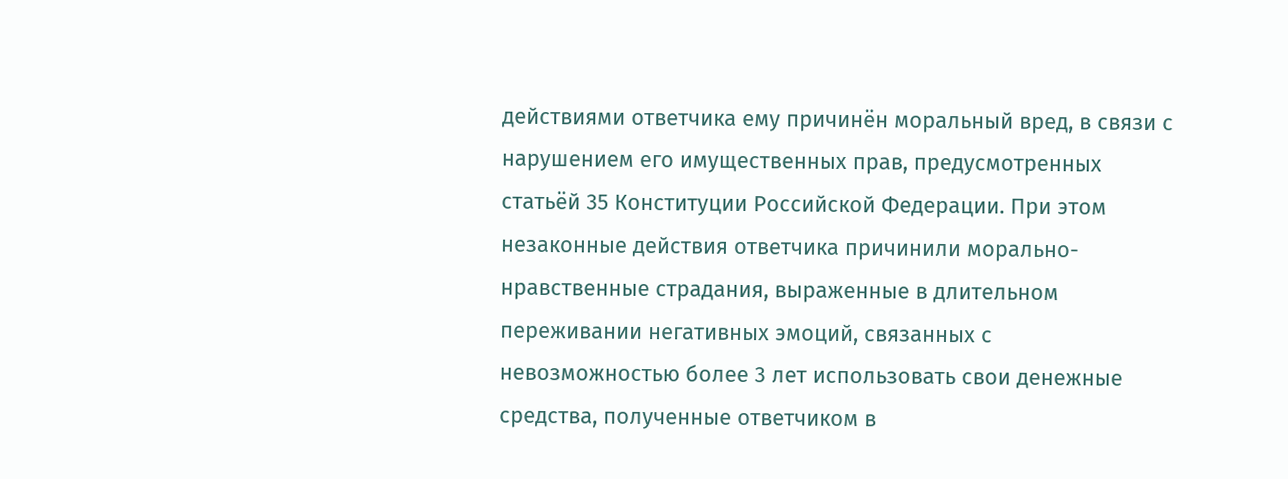действиями ответчика ему причинён моральный вред, в связи с нарушением его имущественных прав, предусмотренных статьёй 35 Конституции Российской Федерации. При этом незаконные действия ответчика причинили морально-нравственные страдания, выраженные в длительном переживании негативных эмоций, связанных с невозможностью более 3 лет использовать свои денежные средства, полученные ответчиком в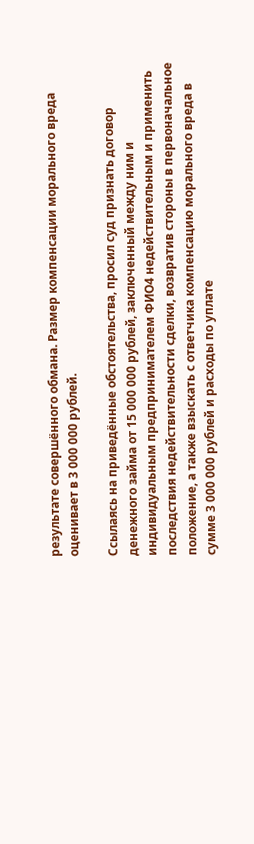результате совершённого обмана. Размер компенсации морального вреда оценивает в 3 000 000 рублей.

Ссылаясь на приведённые обстоятельства, просил суд признать договор денежного займа от 15 000 000 рублей, заключенный между ним и индивидуальным предпринимателем ФИО4 недействительным и применить последствия недействительности сделки, возвратив стороны в первоначальное положение, а также взыскать с ответчика компенсацию морального вреда в сумме 3 000 000 рублей и расходы по уплате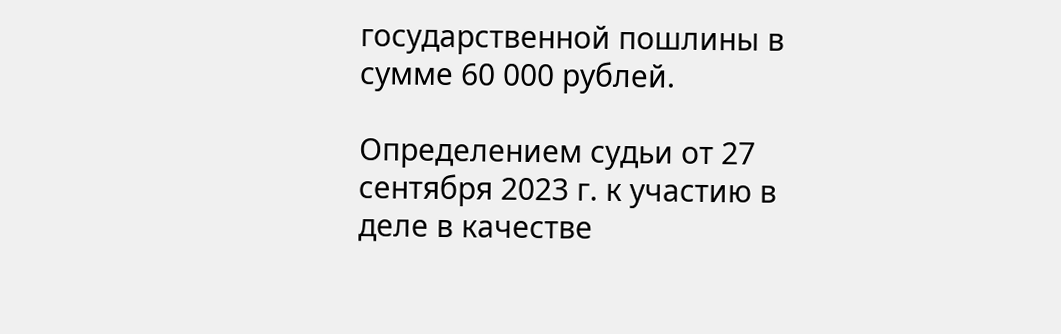государственной пошлины в сумме 60 000 рублей.

Определением судьи от 27 сентября 2023 г. к участию в деле в качестве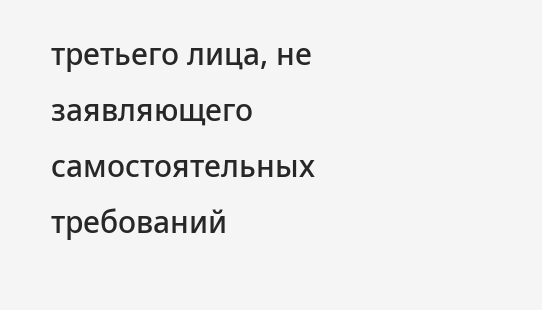третьего лица, не заявляющего самостоятельных требований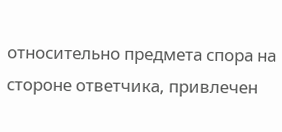относительно предмета спора на стороне ответчика, привлечен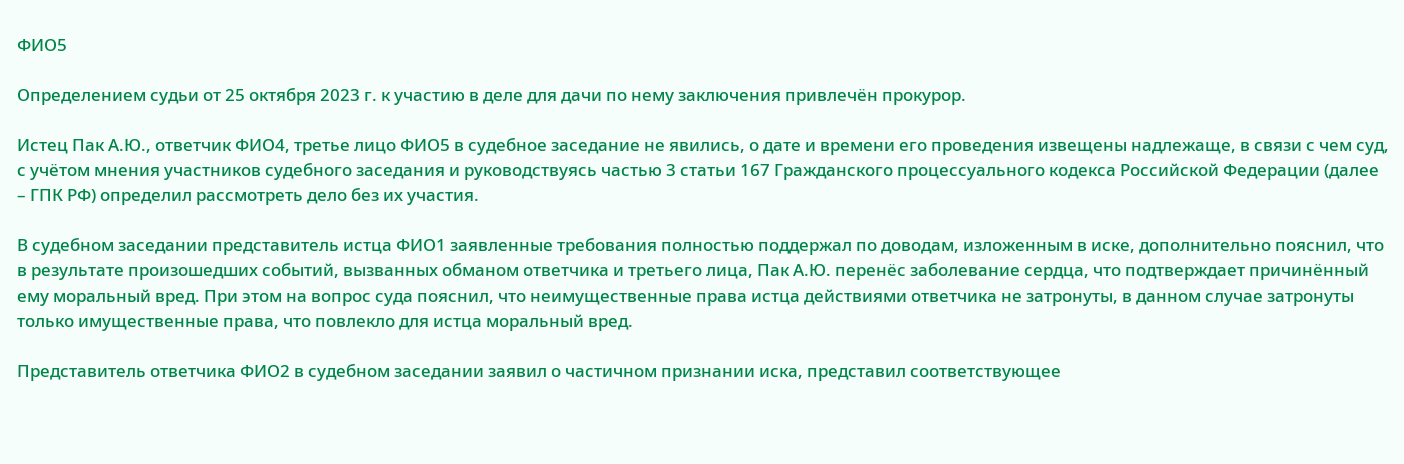ФИО5

Определением судьи от 25 октября 2023 г. к участию в деле для дачи по нему заключения привлечён прокурор.

Истец Пак А.Ю., ответчик ФИО4, третье лицо ФИО5 в судебное заседание не явились, о дате и времени его проведения извещены надлежаще, в связи с чем суд, с учётом мнения участников судебного заседания и руководствуясь частью 3 статьи 167 Гражданского процессуального кодекса Российской Федерации (далее – ГПК РФ) определил рассмотреть дело без их участия.

В судебном заседании представитель истца ФИО1 заявленные требования полностью поддержал по доводам, изложенным в иске, дополнительно пояснил, что в результате произошедших событий, вызванных обманом ответчика и третьего лица, Пак А.Ю. перенёс заболевание сердца, что подтверждает причинённый ему моральный вред. При этом на вопрос суда пояснил, что неимущественные права истца действиями ответчика не затронуты, в данном случае затронуты только имущественные права, что повлекло для истца моральный вред.

Представитель ответчика ФИО2 в судебном заседании заявил о частичном признании иска, представил соответствующее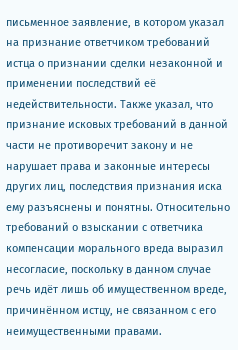письменное заявление, в котором указал на признание ответчиком требований истца о признании сделки незаконной и применении последствий её недействительности. Также указал, что признание исковых требований в данной части не противоречит закону и не нарушает права и законные интересы других лиц, последствия признания иска ему разъяснены и понятны. Относительно требований о взыскании с ответчика компенсации морального вреда выразил несогласие, поскольку в данном случае речь идёт лишь об имущественном вреде, причинённом истцу, не связанном с его неимущественными правами.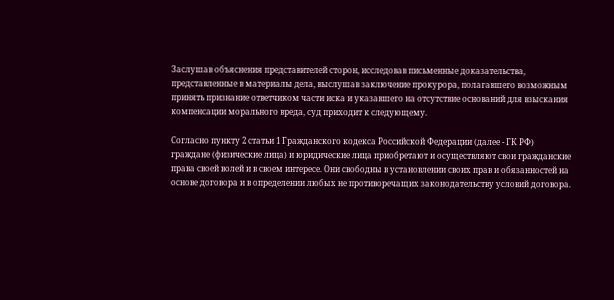Заслушав объяснения представителей сторон, исследовав письменные доказательства, представленные в материалы дела, выслушав заключение прокурора, полагавшего возможным принять признание ответчиком части иска и указавшего на отсутствие оснований для взыскания компенсации морального вреда, суд приходит к следующему.

Согласно пункту 2 статьи 1 Гражданского кодекса Российской Федерации (далее - ГК РФ) граждане (физические лица) и юридические лица приобретают и осуществляют свои гражданские права своей волей и в своем интересе. Они свободны в установлении своих прав и обязанностей на основе договора и в определении любых не противоречащих законодательству условий договора.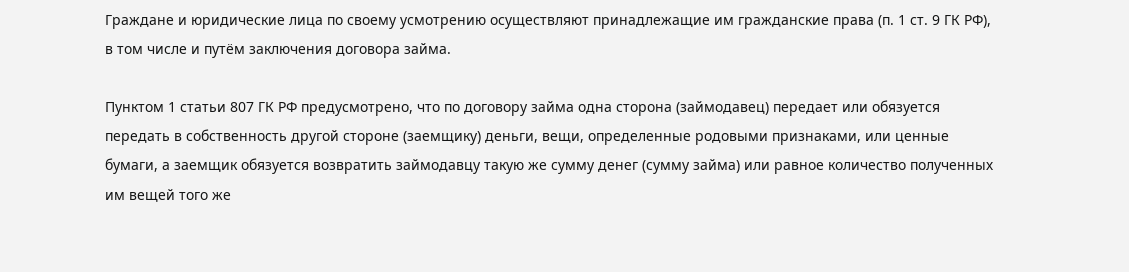Граждане и юридические лица по своему усмотрению осуществляют принадлежащие им гражданские права (п. 1 ст. 9 ГК РФ), в том числе и путём заключения договора займа.

Пунктом 1 статьи 807 ГК РФ предусмотрено, что по договору займа одна сторона (займодавец) передает или обязуется передать в собственность другой стороне (заемщику) деньги, вещи, определенные родовыми признаками, или ценные бумаги, а заемщик обязуется возвратить займодавцу такую же сумму денег (сумму займа) или равное количество полученных им вещей того же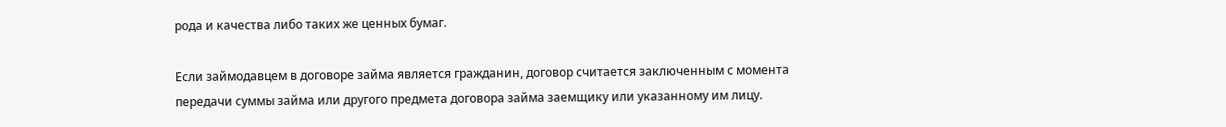рода и качества либо таких же ценных бумаг.

Если займодавцем в договоре займа является гражданин, договор считается заключенным с момента передачи суммы займа или другого предмета договора займа заемщику или указанному им лицу.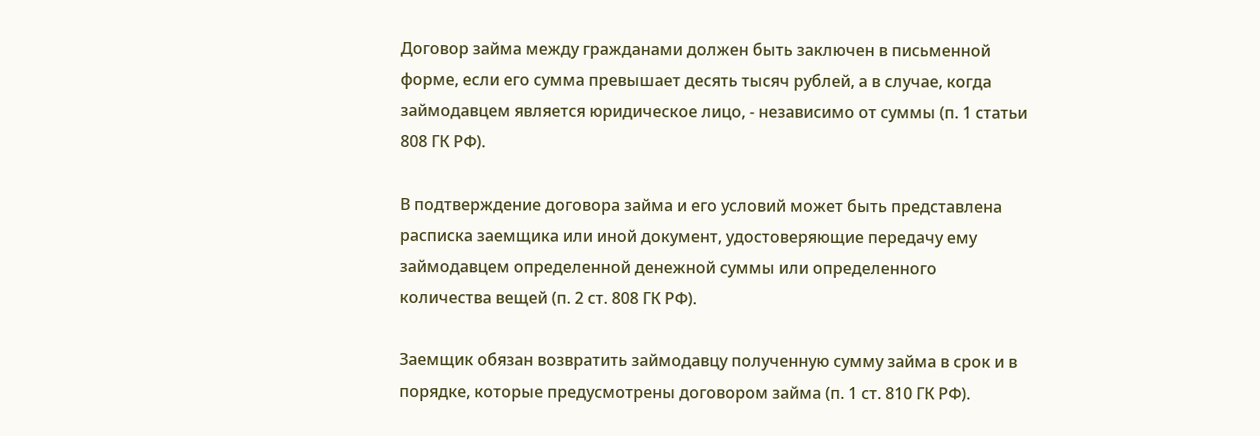Договор займа между гражданами должен быть заключен в письменной форме, если его сумма превышает десять тысяч рублей, а в случае, когда займодавцем является юридическое лицо, - независимо от суммы (п. 1 статьи 808 ГК РФ).

В подтверждение договора займа и его условий может быть представлена расписка заемщика или иной документ, удостоверяющие передачу ему займодавцем определенной денежной суммы или определенного количества вещей (п. 2 ст. 808 ГК РФ).

Заемщик обязан возвратить займодавцу полученную сумму займа в срок и в порядке, которые предусмотрены договором займа (п. 1 ст. 810 ГК РФ).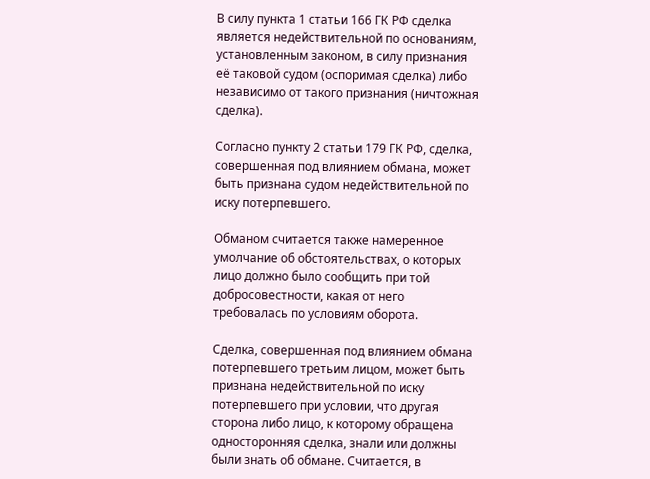В силу пункта 1 статьи 166 ГК РФ сделка является недействительной по основаниям, установленным законом, в силу признания её таковой судом (оспоримая сделка) либо независимо от такого признания (ничтожная сделка).

Согласно пункту 2 статьи 179 ГК РФ, сделка, совершенная под влиянием обмана, может быть признана судом недействительной по иску потерпевшего.

Обманом считается также намеренное умолчание об обстоятельствах, о которых лицо должно было сообщить при той добросовестности, какая от него требовалась по условиям оборота.

Сделка, совершенная под влиянием обмана потерпевшего третьим лицом, может быть признана недействительной по иску потерпевшего при условии, что другая сторона либо лицо, к которому обращена односторонняя сделка, знали или должны были знать об обмане. Считается, в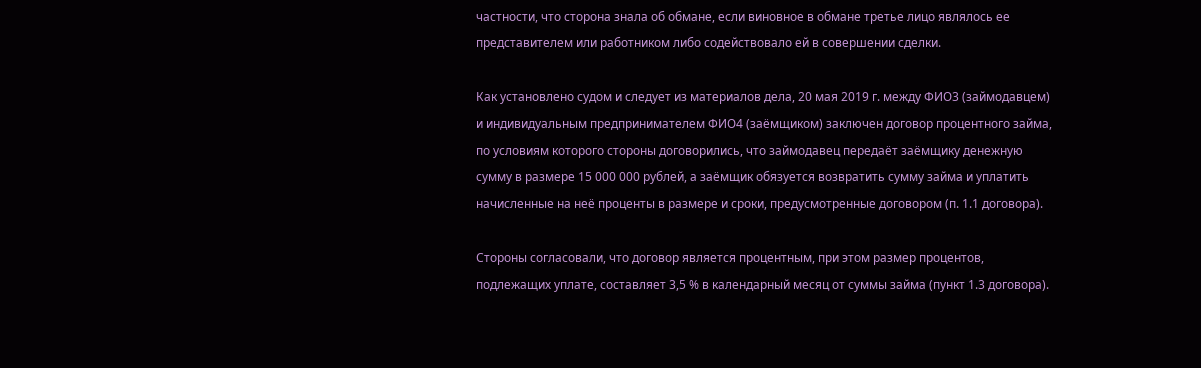частности, что сторона знала об обмане, если виновное в обмане третье лицо являлось ее представителем или работником либо содействовало ей в совершении сделки.

Как установлено судом и следует из материалов дела, 20 мая 2019 г. между ФИО3 (займодавцем) и индивидуальным предпринимателем ФИО4 (заёмщиком) заключен договор процентного займа, по условиям которого стороны договорились, что займодавец передаёт заёмщику денежную сумму в размере 15 000 000 рублей, а заёмщик обязуется возвратить сумму займа и уплатить начисленные на неё проценты в размере и сроки, предусмотренные договором (п. 1.1 договора).

Стороны согласовали, что договор является процентным, при этом размер процентов, подлежащих уплате, составляет 3,5 % в календарный месяц от суммы займа (пункт 1.3 договора).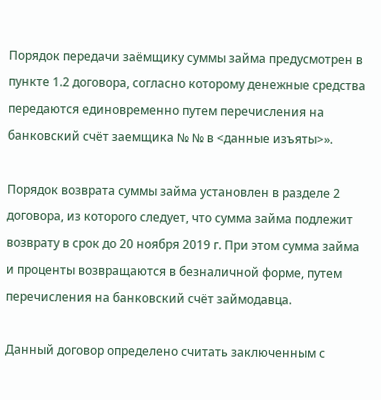Порядок передачи заёмщику суммы займа предусмотрен в пункте 1.2 договора, согласно которому денежные средства передаются единовременно путем перечисления на банковский счёт заемщика № № в <данные изъяты>».

Порядок возврата суммы займа установлен в разделе 2 договора, из которого следует, что сумма займа подлежит возврату в срок до 20 ноября 2019 г. При этом сумма займа и проценты возвращаются в безналичной форме, путем перечисления на банковский счёт займодавца.

Данный договор определено считать заключенным с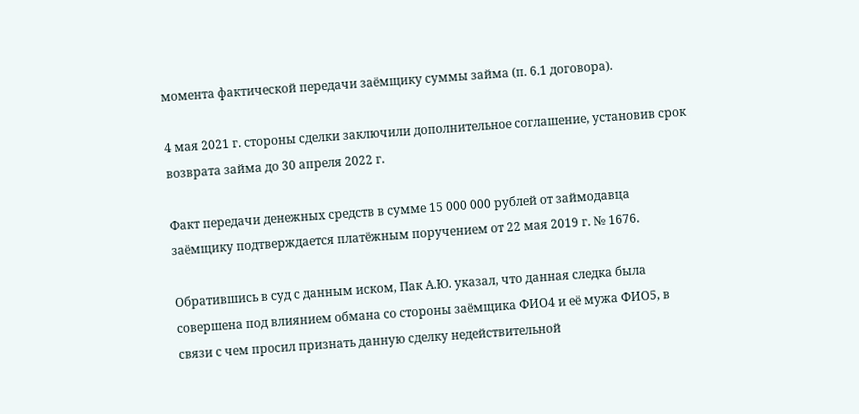момента фактической передачи заёмщику суммы займа (п. 6.1 договора).

4 мая 2021 г. стороны сделки заключили дополнительное соглашение, установив срок возврата займа до 30 апреля 2022 г.

Факт передачи денежных средств в сумме 15 000 000 рублей от займодавца заёмщику подтверждается платёжным поручением от 22 мая 2019 г. № 1676.

Обратившись в суд с данным иском, Пак А.Ю. указал, что данная следка была совершена под влиянием обмана со стороны заёмщика ФИО4 и её мужа ФИО5, в связи с чем просил признать данную сделку недействительной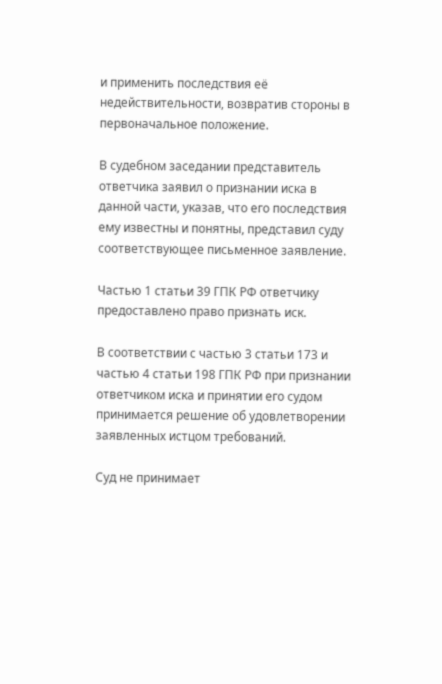и применить последствия её недействительности, возвратив стороны в первоначальное положение.

В судебном заседании представитель ответчика заявил о признании иска в данной части, указав, что его последствия ему известны и понятны, представил суду соответствующее письменное заявление.

Частью 1 статьи 39 ГПК РФ ответчику предоставлено право признать иск.

В соответствии с частью 3 статьи 173 и частью 4 статьи 198 ГПК РФ при признании ответчиком иска и принятии его судом принимается решение об удовлетворении заявленных истцом требований.

Суд не принимает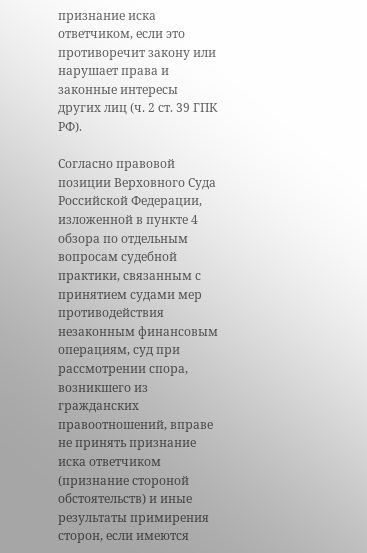признание иска ответчиком, если это противоречит закону или нарушает права и законные интересы других лиц (ч. 2 ст. 39 ГПК РФ).

Согласно правовой позиции Верховного Суда Российской Федерации, изложенной в пункте 4 обзора по отдельным вопросам судебной практики, связанным с принятием судами мер противодействия незаконным финансовым операциям, суд при рассмотрении спора, возникшего из гражданских правоотношений, вправе не принять признание иска ответчиком (признание стороной обстоятельств) и иные результаты примирения сторон, если имеются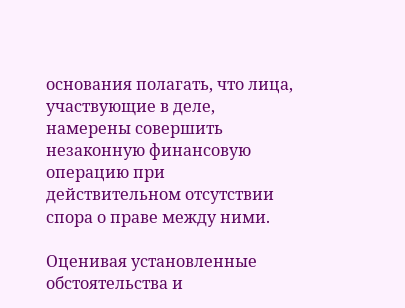основания полагать, что лица, участвующие в деле, намерены совершить незаконную финансовую операцию при действительном отсутствии спора о праве между ними.

Оценивая установленные обстоятельства и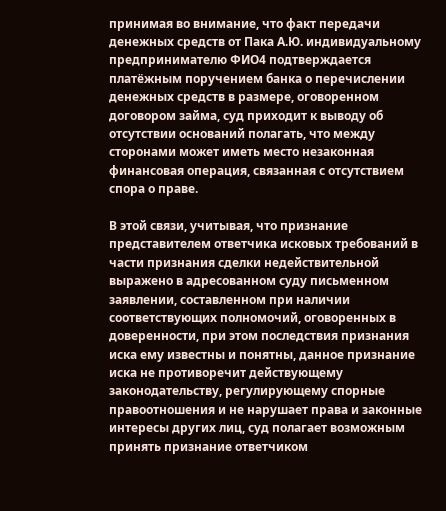принимая во внимание, что факт передачи денежных средств от Пака А.Ю. индивидуальному предпринимателю ФИО4 подтверждается платёжным поручением банка о перечислении денежных средств в размере, оговоренном договором займа, суд приходит к выводу об отсутствии оснований полагать, что между сторонами может иметь место незаконная финансовая операция, связанная с отсутствием спора о праве.

В этой связи, учитывая, что признание представителем ответчика исковых требований в части признания сделки недействительной выражено в адресованном суду письменном заявлении, составленном при наличии соответствующих полномочий, оговоренных в доверенности, при этом последствия признания иска ему известны и понятны, данное признание иска не противоречит действующему законодательству, регулирующему спорные правоотношения и не нарушает права и законные интересы других лиц, суд полагает возможным принять признание ответчиком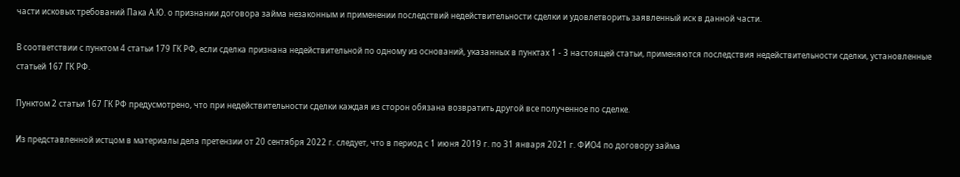части исковых требований Пака А.Ю. о признании договора займа незаконным и применении последствий недействительности сделки и удовлетворить заявленный иск в данной части.

В соответствии с пунктом 4 статьи 179 ГК РФ, если сделка признана недействительной по одному из оснований, указанных в пунктах 1 - 3 настоящей статьи, применяются последствия недействительности сделки, установленные статьей 167 ГК РФ.

Пунктом 2 статьи 167 ГК РФ предусмотрено, что при недействительности сделки каждая из сторон обязана возвратить другой все полученное по сделке.

Из представленной истцом в материалы дела претензии от 20 сентября 2022 г. следует, что в период с 1 июня 2019 г. по 31 января 2021 г. ФИО4 по договору займа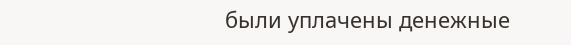были уплачены денежные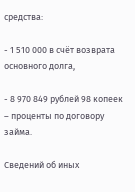средства:

- 1 510 000 в счёт возврата основного долга,

- 8 970 849 рублей 98 копеек – проценты по договору займа.

Сведений об иных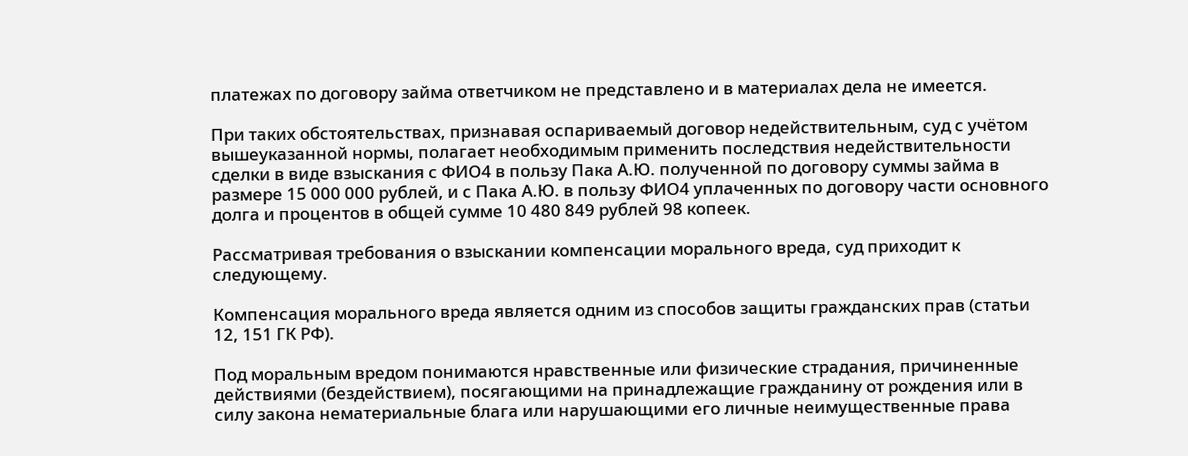платежах по договору займа ответчиком не представлено и в материалах дела не имеется.

При таких обстоятельствах, признавая оспариваемый договор недействительным, суд с учётом вышеуказанной нормы, полагает необходимым применить последствия недействительности сделки в виде взыскания с ФИО4 в пользу Пака А.Ю. полученной по договору суммы займа в размере 15 000 000 рублей, и с Пака А.Ю. в пользу ФИО4 уплаченных по договору части основного долга и процентов в общей сумме 10 480 849 рублей 98 копеек.

Рассматривая требования о взыскании компенсации морального вреда, суд приходит к следующему.

Компенсация морального вреда является одним из способов защиты гражданских прав (статьи 12, 151 ГК РФ).

Под моральным вредом понимаются нравственные или физические страдания, причиненные действиями (бездействием), посягающими на принадлежащие гражданину от рождения или в силу закона нематериальные блага или нарушающими его личные неимущественные права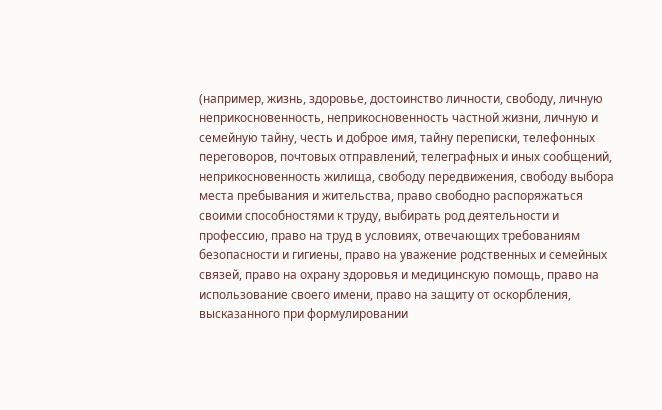(например, жизнь, здоровье, достоинство личности, свободу, личную неприкосновенность, неприкосновенность частной жизни, личную и семейную тайну, честь и доброе имя, тайну переписки, телефонных переговоров, почтовых отправлений, телеграфных и иных сообщений, неприкосновенность жилища, свободу передвижения, свободу выбора места пребывания и жительства, право свободно распоряжаться своими способностями к труду, выбирать род деятельности и профессию, право на труд в условиях, отвечающих требованиям безопасности и гигиены, право на уважение родственных и семейных связей, право на охрану здоровья и медицинскую помощь, право на использование своего имени, право на защиту от оскорбления, высказанного при формулировании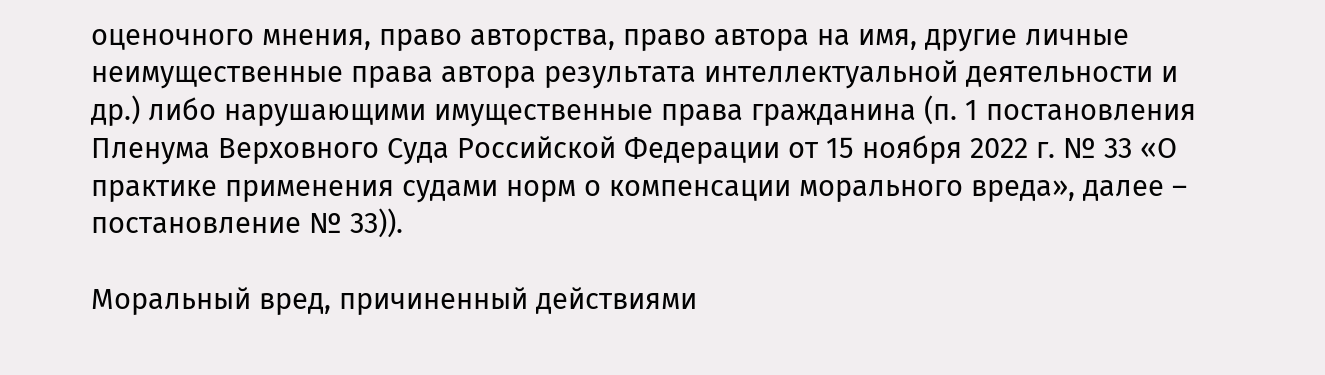оценочного мнения, право авторства, право автора на имя, другие личные неимущественные права автора результата интеллектуальной деятельности и др.) либо нарушающими имущественные права гражданина (п. 1 постановления Пленума Верховного Суда Российской Федерации от 15 ноября 2022 г. № 33 «О практике применения судами норм о компенсации морального вреда», далее – постановление № 33)).

Моральный вред, причиненный действиями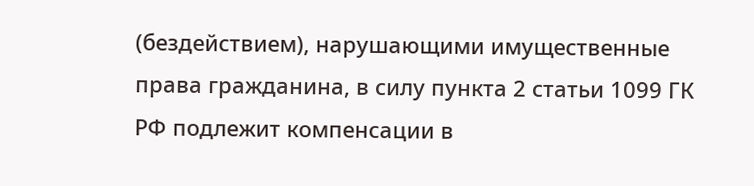(бездействием), нарушающими имущественные права гражданина, в силу пункта 2 статьи 1099 ГК РФ подлежит компенсации в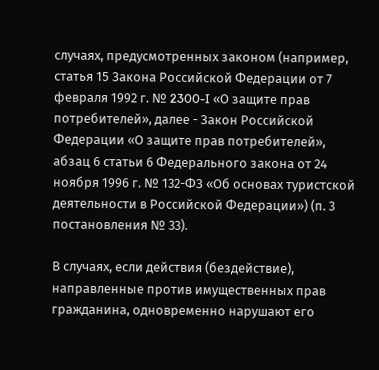случаях, предусмотренных законом (например, статья 15 Закона Российской Федерации от 7 февраля 1992 г. № 2300-I «О защите прав потребителей», далее - Закон Российской Федерации «О защите прав потребителей», абзац 6 статьи 6 Федерального закона от 24 ноября 1996 г. № 132-ФЗ «Об основах туристской деятельности в Российской Федерации») (п. 3 постановления № 33).

В случаях, если действия (бездействие), направленные против имущественных прав гражданина, одновременно нарушают его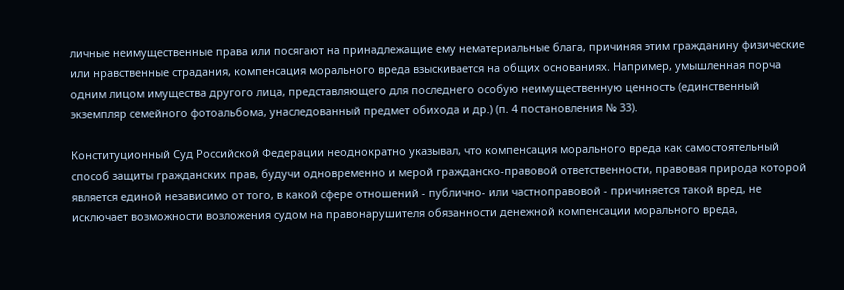личные неимущественные права или посягают на принадлежащие ему нематериальные блага, причиняя этим гражданину физические или нравственные страдания, компенсация морального вреда взыскивается на общих основаниях. Например, умышленная порча одним лицом имущества другого лица, представляющего для последнего особую неимущественную ценность (единственный экземпляр семейного фотоальбома, унаследованный предмет обихода и др.) (п. 4 постановления № 33).

Конституционный Суд Российской Федерации неоднократно указывал, что компенсация морального вреда как самостоятельный способ защиты гражданских прав, будучи одновременно и мерой гражданско-правовой ответственности, правовая природа которой является единой независимо от того, в какой сфере отношений - публично- или частноправовой - причиняется такой вред, не исключает возможности возложения судом на правонарушителя обязанности денежной компенсации морального вреда,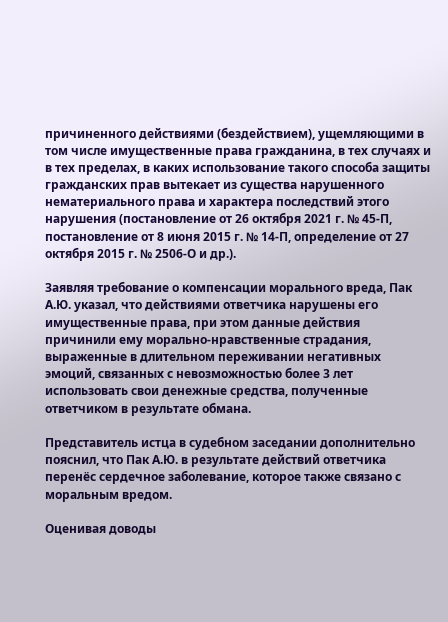причиненного действиями (бездействием), ущемляющими в том числе имущественные права гражданина, в тех случаях и в тех пределах, в каких использование такого способа защиты гражданских прав вытекает из существа нарушенного нематериального права и характера последствий этого нарушения (постановление от 26 октября 2021 г. № 45-П, постановление от 8 июня 2015 г. № 14-П, определение от 27 октября 2015 г. № 2506-О и др.).

Заявляя требование о компенсации морального вреда, Пак А.Ю. указал, что действиями ответчика нарушены его имущественные права, при этом данные действия причинили ему морально-нравственные страдания, выраженные в длительном переживании негативных эмоций, связанных с невозможностью более 3 лет использовать свои денежные средства, полученные ответчиком в результате обмана.

Представитель истца в судебном заседании дополнительно пояснил, что Пак А.Ю. в результате действий ответчика перенёс сердечное заболевание, которое также связано с моральным вредом.

Оценивая доводы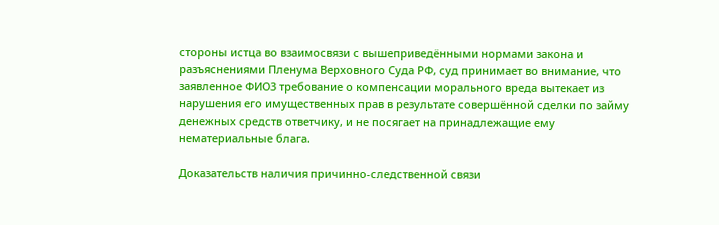стороны истца во взаимосвязи с вышеприведёнными нормами закона и разъяснениями Пленума Верховного Суда РФ, суд принимает во внимание, что заявленное ФИО3 требование о компенсации морального вреда вытекает из нарушения его имущественных прав в результате совершённой сделки по займу денежных средств ответчику, и не посягает на принадлежащие ему нематериальные блага.

Доказательств наличия причинно-следственной связи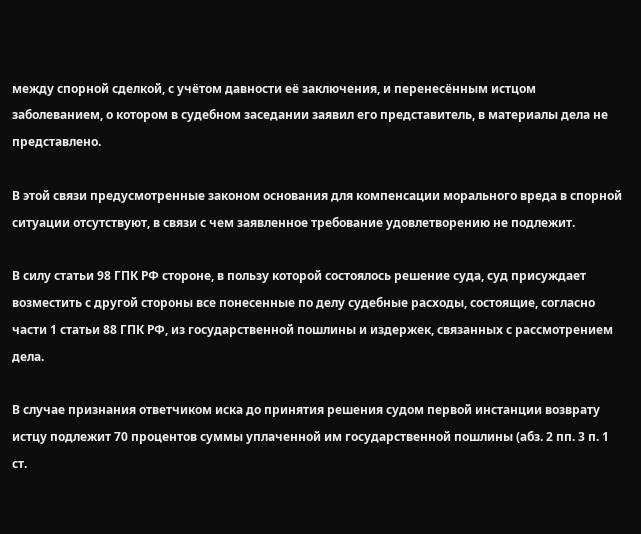между спорной сделкой, с учётом давности её заключения, и перенесённым истцом заболеванием, о котором в судебном заседании заявил его представитель, в материалы дела не представлено.

В этой связи предусмотренные законом основания для компенсации морального вреда в спорной ситуации отсутствуют, в связи с чем заявленное требование удовлетворению не подлежит.

В силу статьи 98 ГПК РФ стороне, в пользу которой состоялось решение суда, суд присуждает возместить с другой стороны все понесенные по делу судебные расходы, состоящие, согласно части 1 статьи 88 ГПК РФ, из государственной пошлины и издержек, связанных с рассмотрением дела.

В случае признания ответчиком иска до принятия решения судом первой инстанции возврату истцу подлежит 70 процентов суммы уплаченной им государственной пошлины (абз. 2 пп. 3 п. 1 ст.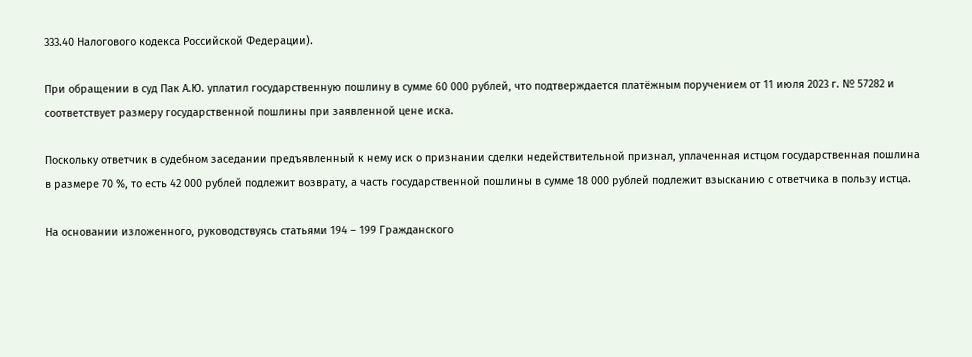333.40 Налогового кодекса Российской Федерации).

При обращении в суд Пак А.Ю. уплатил государственную пошлину в сумме 60 000 рублей, что подтверждается платёжным поручением от 11 июля 2023 г. № 57282 и соответствует размеру государственной пошлины при заявленной цене иска.

Поскольку ответчик в судебном заседании предъявленный к нему иск о признании сделки недействительной признал, уплаченная истцом государственная пошлина в размере 70 %, то есть 42 000 рублей подлежит возврату, а часть государственной пошлины в сумме 18 000 рублей подлежит взысканию с ответчика в пользу истца.

На основании изложенного, руководствуясь статьями 194 – 199 Гражданского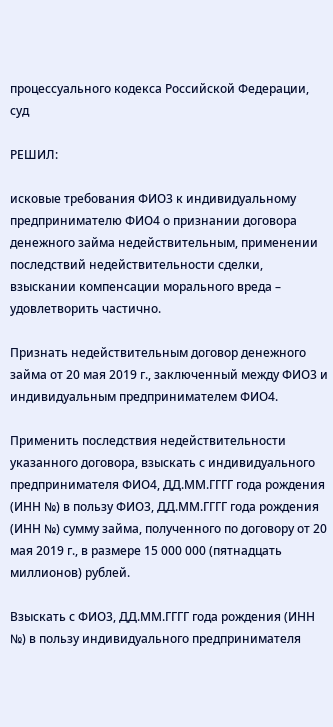процессуального кодекса Российской Федерации, суд

РЕШИЛ:

исковые требования ФИО3 к индивидуальному предпринимателю ФИО4 о признании договора денежного займа недействительным, применении последствий недействительности сделки, взыскании компенсации морального вреда – удовлетворить частично.

Признать недействительным договор денежного займа от 20 мая 2019 г., заключенный между ФИО3 и индивидуальным предпринимателем ФИО4.

Применить последствия недействительности указанного договора, взыскать с индивидуального предпринимателя ФИО4, ДД.ММ.ГГГГ года рождения (ИНН №) в пользу ФИО3, ДД.ММ.ГГГГ года рождения (ИНН №) сумму займа, полученного по договору от 20 мая 2019 г., в размере 15 000 000 (пятнадцать миллионов) рублей.

Взыскать с ФИО3, ДД.ММ.ГГГГ года рождения (ИНН №) в пользу индивидуального предпринимателя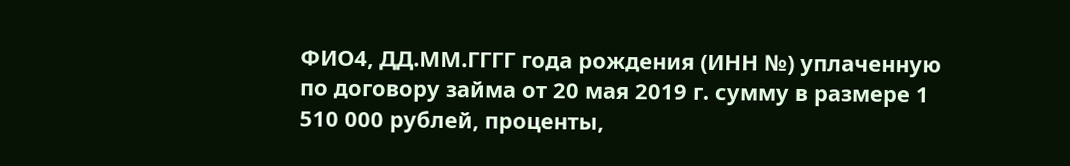ФИО4, ДД.ММ.ГГГГ года рождения (ИНН №) уплаченную по договору займа от 20 мая 2019 г. сумму в размере 1 510 000 рублей, проценты,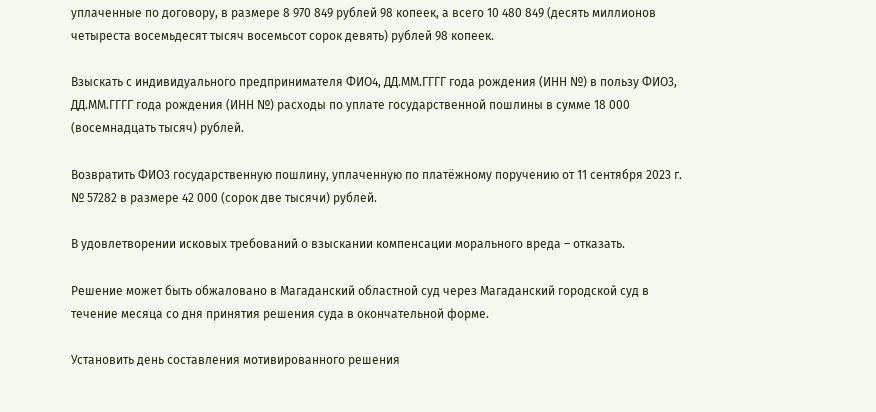уплаченные по договору, в размере 8 970 849 рублей 98 копеек, а всего 10 480 849 (десять миллионов четыреста восемьдесят тысяч восемьсот сорок девять) рублей 98 копеек.

Взыскать с индивидуального предпринимателя ФИО4, ДД.ММ.ГГГГ года рождения (ИНН №) в пользу ФИО3, ДД.ММ.ГГГГ года рождения (ИНН №) расходы по уплате государственной пошлины в сумме 18 000 (восемнадцать тысяч) рублей.

Возвратить ФИО3 государственную пошлину, уплаченную по платёжному поручению от 11 сентября 2023 г. № 57282 в размере 42 000 (сорок две тысячи) рублей.

В удовлетворении исковых требований о взыскании компенсации морального вреда – отказать.

Решение может быть обжаловано в Магаданский областной суд через Магаданский городской суд в течение месяца со дня принятия решения суда в окончательной форме.

Установить день составления мотивированного решения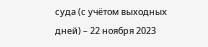суда (с учётом выходных дней) – 22 ноября 2023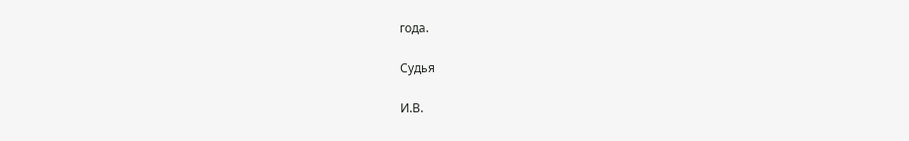года.

Судья

И.В.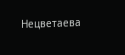Нецветаева